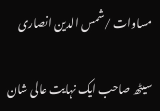مساوات /شمس الدین انصاری

سیٹھ صاحب ایک نہایت عالی شان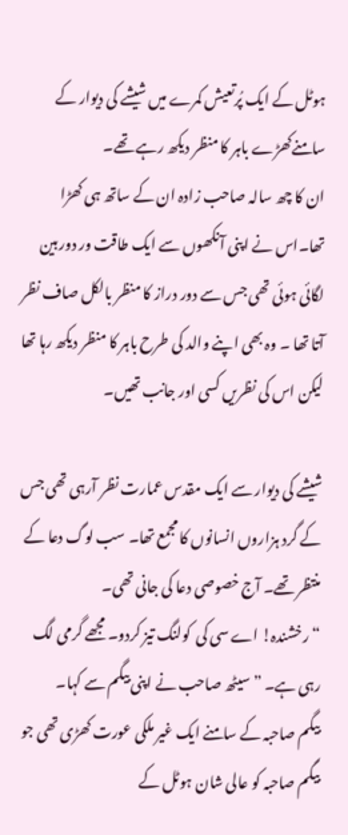ہوٹل کے ایک پُرتعیش کمرے میں شیشے کی دیوار کے سامنےکھڑے باہر کا منظر دیکھ رہے تھے۔
ان کا چھ سالہ صاحب زادہ ان کے ساتھ ہی کھڑا تھا۔اس نے اپنی آنکھوں سے ایک طاقت ور دوربین لگائی ہوئی تھی جس سے دور دراز کا منظر بالکل صاف نظر آتا تھا ۔ وہ بھی اپنے والد کی طرح باہر کا منظر دیکھ رہا تھا لیکن اس کی نظریں کسی اور جانب تھیں۔

شیشے کی دیوار سے ایک مقدس عمارت نظر آرہی تھی جس کے گرد ہزاروں انسانوں کا مجمع تھا۔ سب لوگ دعا کے منتظر تھے۔ آج خصوصی دعا کی جانی تھی۔
“رخشندہ! اے سی کی  کولنگ تیز کردو۔ مجھے گرمی لگ رہی ہے۔ ” سیٹھ صاحب نے اپنی بیگم سے کہا۔
بیگم صاحبہ کے سامنے ایک غیر ملکی عورت کھڑی تھی جو بیگم صاحبہ کو عالی شان ہوٹل کے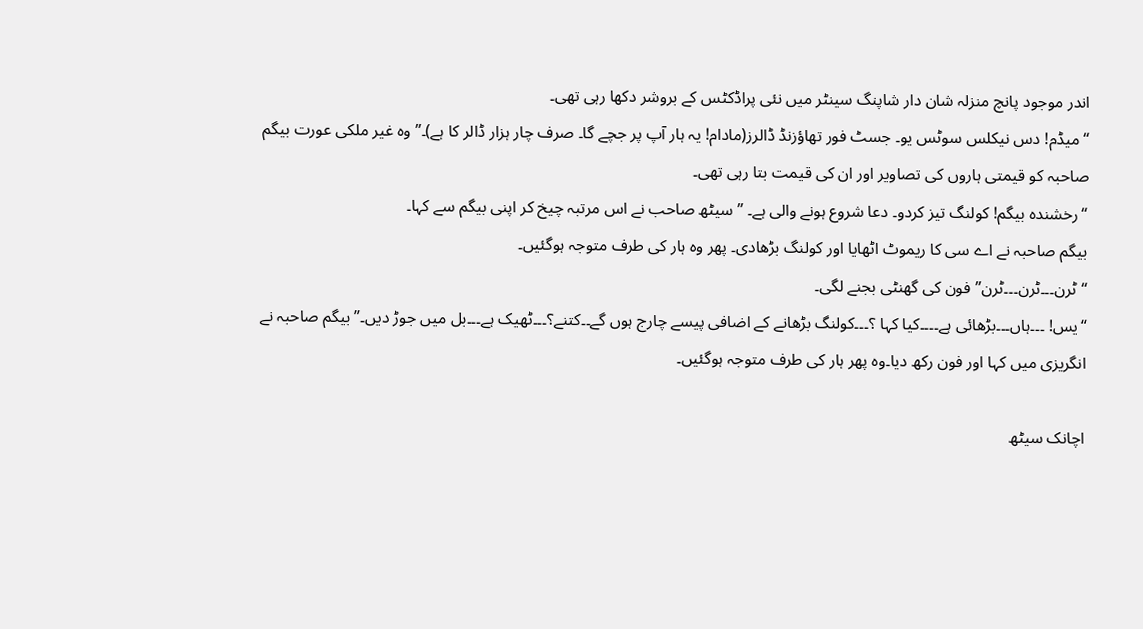اندر موجود پانچ منزلہ شان دار شاپنگ سینٹر میں نئی پراڈکٹس کے بروشر دکھا رہی تھی۔
“میڈم! دس نیکلس سوٹس یو۔ جسٹ فور تھاؤزنڈ ڈالرز(مادام! یہ ہار آپ پر جچے گا۔ صرف چار ہزار ڈالر کا ہے)۔” وہ غیر ملکی عورت بیگم صاحبہ کو قیمتی ہاروں کی تصاویر اور ان کی قیمت بتا رہی تھی۔
“رخشندہ بیگم! کولنگ تیز کردو۔ دعا شروع ہونے والی ہے۔ ” سیٹھ صاحب نے اس مرتبہ چیخ کر اپنی بیگم سے کہا۔
بیگم صاحبہ نے اے سی کا ریموٹ اٹھایا اور کولنگ بڑھادی۔ پھر وہ ہار کی طرف متوجہ ہوگئیں۔
“ٹرن۔۔۔ٹرن۔۔۔ٹرن”فون کی گھنٹی بجنے لگی۔
“یس! ۔۔۔ہاں۔۔۔بڑھائی ہے۔۔۔۔کیا کہا ؟۔۔۔کولنگ بڑھانے کے اضافی پیسے چارج ہوں گے۔۔کتنے؟۔۔۔ٹھیک ہے۔۔۔بل میں جوڑ دیں۔”بیگم صاحبہ نے انگریزی میں کہا اور فون رکھ دیا۔وہ پھر ہار کی طرف متوجہ ہوگئیں۔

اچانک سیٹھ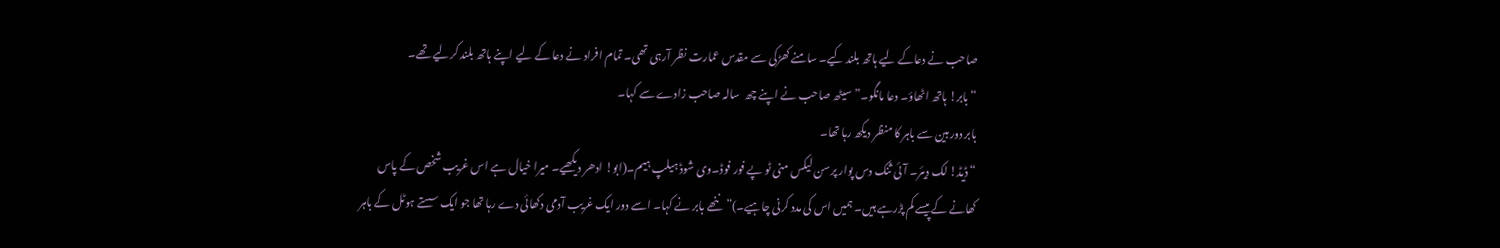صاحب نے دعاکے لیے ہاتھ بلند کیے۔ سامنے کھڑکی سے مقدس عمارت نظر آرہی تھی۔ تمام افراد نے دعا کے لیے اپنے ہاتھ بلند کرلیے تھے۔
“بابر! ہاتھ اٹھاؤ۔ دعا مانگو۔” سیٹھ صاحب نے اپنے چھ  سالہ صاحب زادے سے کہا۔
بابر دوربین سے باہر کا منظر دیکھ رہا تھا۔
“ڈیڈ! لک دیئر۔ آئی ثنک دس پوار پرسن لیکس منی ٹو پے فور فوڈ۔وی شوڈ ہیلپ ہیم۔(ابو! ادھر دیکھیے۔ میرا خیال ہے اس غریب شخص کے پاس کھانے کے پیسے کم پڑرہے ہیں۔ ہمیں اس کی مدد کرنی چاہیے۔)” ننھے بابر نے کہا۔ اسے دور ایک غریب آدمی دکھائی دے رہا تھا جو ایک سستے ہوٹل کے باہر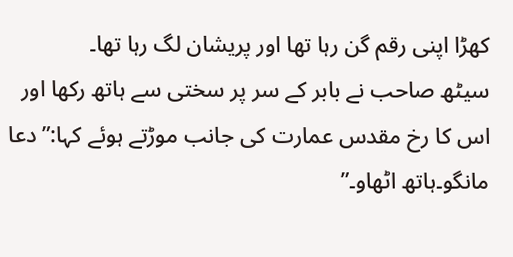کھڑا اپنی رقم گن رہا تھا اور پریشان لگ رہا تھا۔
سیٹھ صاحب نے بابر کے سر پر سختی سے ہاتھ رکھا اور اس کا رخ مقدس عمارت کی جانب موڑتے ہوئے کہا:”دعا مانگو۔ہاتھ اٹھاو۔”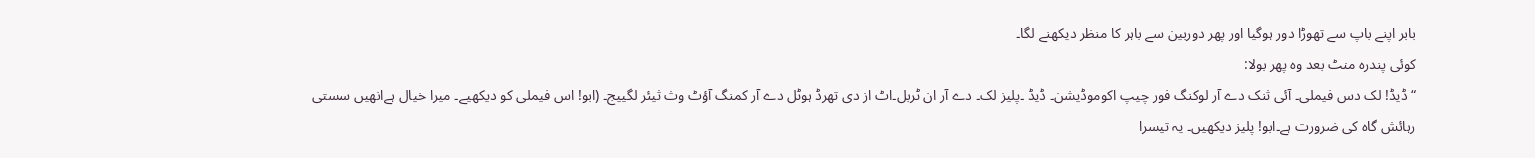بابر اپنے باپ سے تھوڑا دور ہوگیا اور پھر دوربین سے باہر کا منظر دیکھنے لگا۔
کوئی پندرہ منٹ بعد وہ پھر بولا:
“ڈیڈ! لک دس فیملی۔ آئی ثنک دے آر لوکنگ فور چیپ اکوموڈیشن۔ ڈیڈ ۔پلیز لک۔ دے آر ان ٹربل۔اٹ از دی تھرڈ ہوٹل دے آر کمنگ آؤٹ وث ثیئر لگییج۔ (ابو! اس فیملی کو دیکھیے۔ میرا خیال ہےانھیں سستی رہائش گاہ کی ضرورت ہے۔ابو! پلیز دیکھیں۔ یہ تیسرا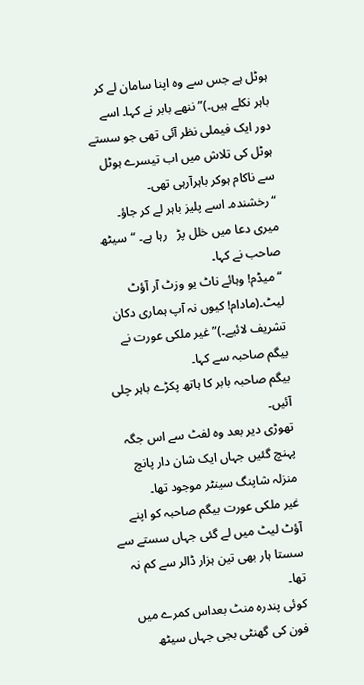ہوٹل ہے جس سے وہ اپنا سامان لے کر باہر نکلے ہیں۔)” ننھے بابر نے کہا۔ اسے دور ایک فیملی نظر آئی تھی جو سستے ہوٹل کی تلاش میں اب تیسرے ہوٹل سے ناکام ہوکر باہرآرہی تھی۔
“رخشندہ۔ اسے پلیز باہر لے کر جاؤ۔ میری دعا میں خلل پڑ   رہا ہے۔ “سیٹھ صاحب نے کہا۔
“میڈم! وہائے ناٹ یو وزٹ آر آؤٹ لیٹ۔(مادام! کیوں نہ آپ ہماری دکان تشریف لائیے۔)” غیر ملکی عورت نے بیگم صاحبہ سے کہا۔
بیگم صاحبہ بابر کا ہاتھ پکڑے باہر چلی آئیں۔
تھوڑی دیر بعد وہ لفٹ سے اس جگہ پہنچ گئیں جہاں ایک شان دار پانچ منزلہ شاپنگ سینٹر موجود تھا۔
غیر ملکی عورت بیگم صاحبہ کو اپنے آؤٹ لیٹ میں لے گئی جہاں سستے سے سستا ہار بھی تین ہزار ڈالر سے کم نہ تھا۔
کوئی پندرہ منٹ بعداس کمرے میں فون کی گھنٹی بجی جہاں سیٹھ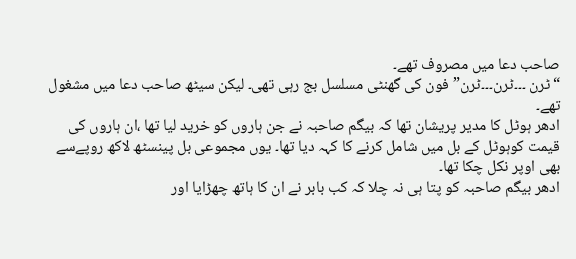صاحب دعا میں مصروف تھے۔
“ٹرن ۔۔۔ٹرن۔۔۔ٹرن” فون کی گھنٹی مسلسل بج رہی تھی۔ لیکن سیٹھ صاحب دعا میں مشغول تھے۔
ادھر ہوٹل کا مدیر پریشان تھا کہ بیگم صاحبہ نے جن ہاروں کو خرید لیا تھا ،ان ہاروں کی قیمت کوہوٹل کے بل میں شامل کرنے کا کہہ دیا تھا۔ یوں مجموعی بل پینسٹھ لاکھ روپےسے بھی اوپر نکل چکا تھا۔
ادھر بیگم صاحبہ کو پتا ہی نہ چلا کہ کب بابر نے ان کا ہاتھ چھڑایا اور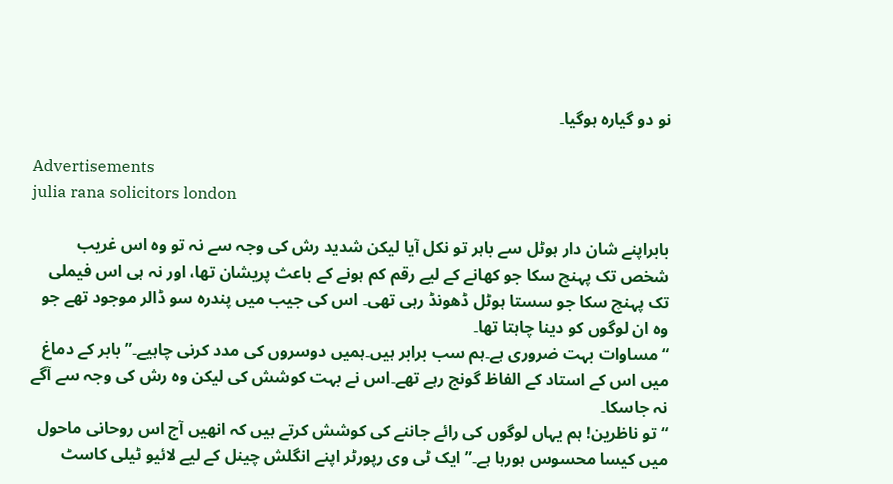نو دو گیارہ ہوگیا۔

Advertisements
julia rana solicitors london

بابراپنے شان دار ہوٹل سے باہر تو نکل آیا لیکن شدید رش کی وجہ سے نہ تو وہ اس غریب شخص تک پہنچ سکا جو کھانے کے لیے رقم کم ہونے کے باعث پریشان تھا، اور نہ ہی اس فیملی تک پہنچ سکا جو سستا ہوٹل ڈھونڈ رہی تھی۔ اس کی جیب میں پندرہ سو ڈالر موجود تھے جو وہ ان لوگوں کو دینا چاہتا تھا۔
“مساوات بہت ضروری ہے۔ہم سب برابر ہیں۔ہمیں دوسروں کی مدد کرنی چاہیے۔”بابر کے دماغ میں اس کے استاد کے الفاظ گونج رہے تھے۔اس نے بہت کوشش کی لیکن وہ رش کی وجہ سے آگے نہ جاسکا۔
“تو ناظرین! ہم یہاں لوگوں کی رائے جاننے کی کوشش کرتے ہیں کہ انھیں آج اس روحانی ماحول میں کیسا محسوس ہورہا ہے۔”ایک ٹی وی رپورٹر اپنے انگلش چینل کے لیے لائیو ٹیلی کاسٹ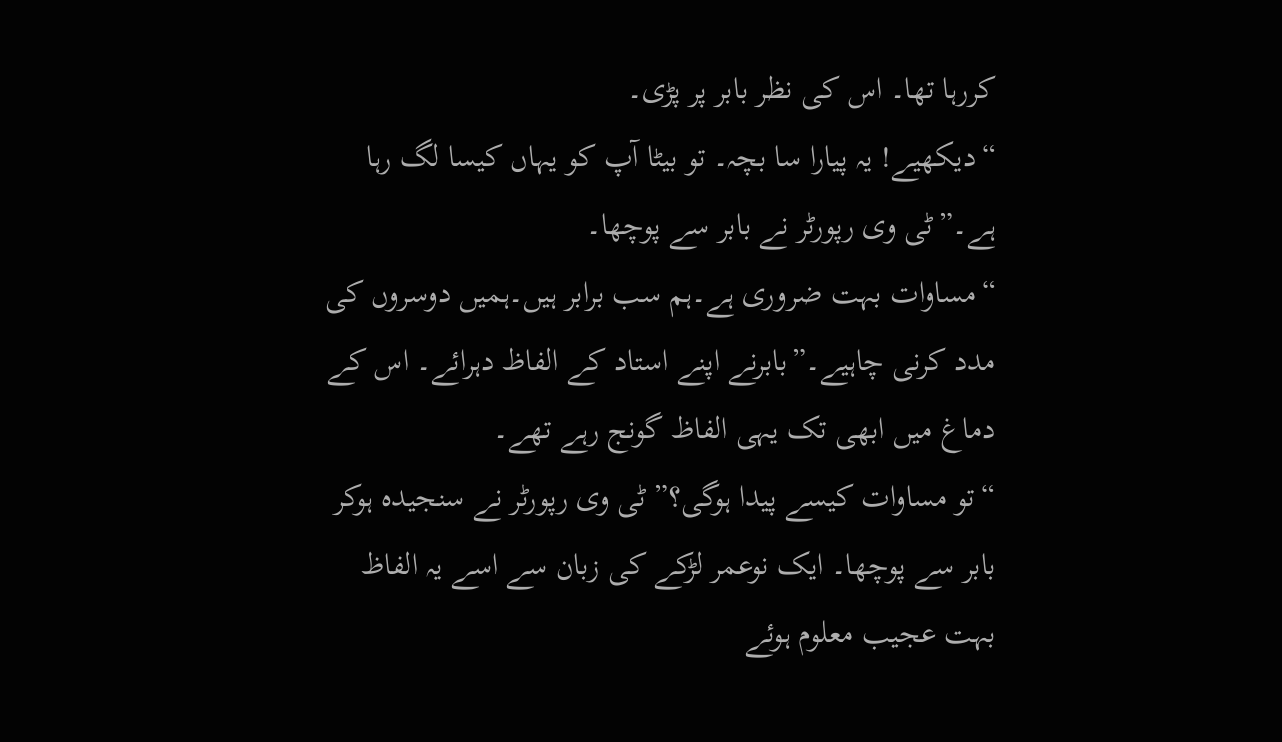کررہا تھا۔ اس کی نظر بابر پر پڑی۔
“دیکھیے! یہ پیارا سا بچہ۔ تو بیٹا آپ کو یہاں کیسا لگ رہا ہے۔”ٹی وی رپورٹر نے بابر سے پوچھا۔
“مساوات بہت ضروری ہے۔ہم سب برابر ہیں۔ہمیں دوسروں کی مدد کرنی چاہیے۔”بابرنے اپنے استاد کے الفاظ دہرائے۔ اس کے دماغ میں ابھی تک یہی الفاظ گونج رہے تھے۔
“تو مساوات کیسے پیدا ہوگی؟” ٹی وی رپورٹر نے سنجیدہ ہوکر بابر سے پوچھا۔ ایک نوعمر لڑکے کی زبان سے اسے یہ الفاظ بہت عجیب معلوم ہوئے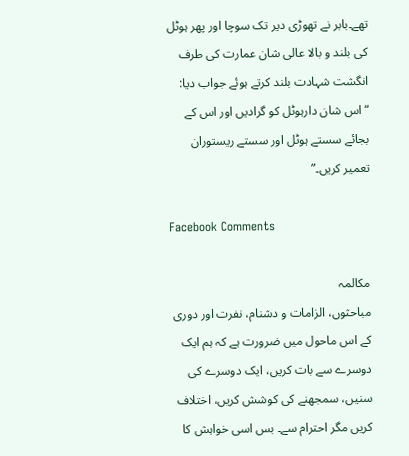تھے۔بابر نے تھوڑی دیر تک سوچا اور پھر ہوٹل کی بلند و بالا عالی شان عمارت کی طرف انگشت شہادت بلند کرتے ہوئے جواب دیا:
“اس شان دارہوٹل کو گرادیں اور اس کے بجائے سستے ہوٹل اور سستے ریستوران تعمیر کریں۔”

Facebook Comments

مکالمہ
مباحثوں، الزامات و دشنام، نفرت اور دوری کے اس ماحول میں ضرورت ہے کہ ہم ایک دوسرے سے بات کریں، ایک دوسرے کی سنیں، سمجھنے کی کوشش کریں، اختلاف کریں مگر احترام سے۔ بس اسی خواہش کا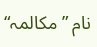نام ”مکالمہ“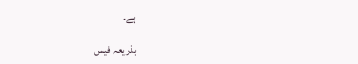ہے۔

بذریعہ فیس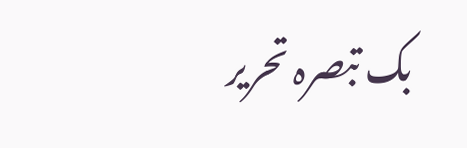بک تبصرہ تحریر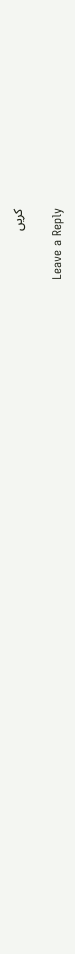کریں

Leave a Reply